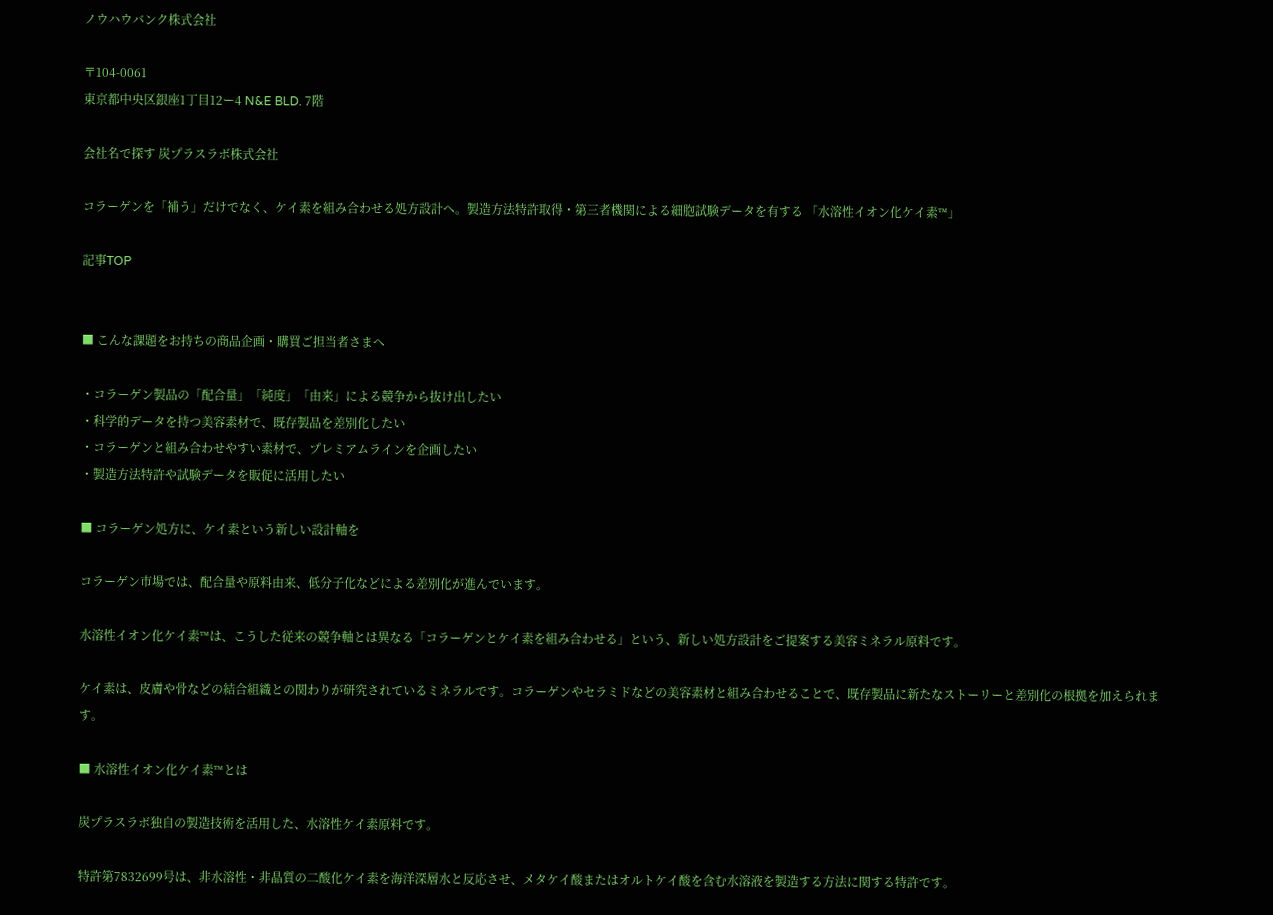ノウハウバンク株式会社

〒104-0061
東京都中央区銀座1丁目12ー4 N&E BLD. 7階

会社名で探す 炭プラスラボ株式会社

コラーゲンを「補う」だけでなく、ケイ素を組み合わせる処方設計へ。製造方法特許取得・第三者機関による細胞試験データを有する 「水溶性イオン化ケイ素™」

記事TOP


■ こんな課題をお持ちの商品企画・購買ご担当者さまへ

・コラーゲン製品の「配合量」「純度」「由来」による競争から抜け出したい
・科学的データを持つ美容素材で、既存製品を差別化したい
・コラーゲンと組み合わせやすい素材で、プレミアムラインを企画したい
・製造方法特許や試験データを販促に活用したい

■ コラーゲン処方に、ケイ素という新しい設計軸を

コラーゲン市場では、配合量や原料由来、低分子化などによる差別化が進んでいます。

水溶性イオン化ケイ素™は、こうした従来の競争軸とは異なる「コラーゲンとケイ素を組み合わせる」という、新しい処方設計をご提案する美容ミネラル原料です。

ケイ素は、皮膚や骨などの結合組織との関わりが研究されているミネラルです。コラーゲンやセラミドなどの美容素材と組み合わせることで、既存製品に新たなストーリーと差別化の根拠を加えられます。

■ 水溶性イオン化ケイ素™とは

炭プラスラボ独自の製造技術を活用した、水溶性ケイ素原料です。

特許第7832699号は、非水溶性・非晶質の二酸化ケイ素を海洋深層水と反応させ、メタケイ酸またはオルトケイ酸を含む水溶液を製造する方法に関する特許です。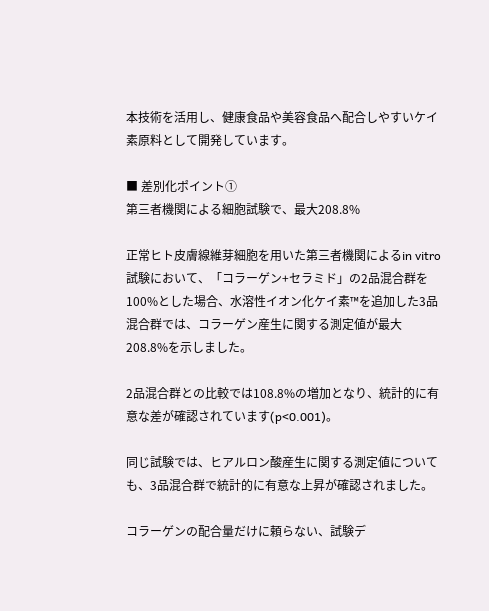本技術を活用し、健康食品や美容食品へ配合しやすいケイ素原料として開発しています。

■ 差別化ポイント①
第三者機関による細胞試験で、最大208.8%

正常ヒト皮膚線維芽細胞を用いた第三者機関によるin vitro試験において、「コラーゲン+セラミド」の2品混合群を100%とした場合、水溶性イオン化ケイ素™を追加した3品混合群では、コラーゲン産生に関する測定値が最大208.8%を示しました。

2品混合群との比較では108.8%の増加となり、統計的に有意な差が確認されています(p<0.001)。

同じ試験では、ヒアルロン酸産生に関する測定値についても、3品混合群で統計的に有意な上昇が確認されました。

コラーゲンの配合量だけに頼らない、試験デ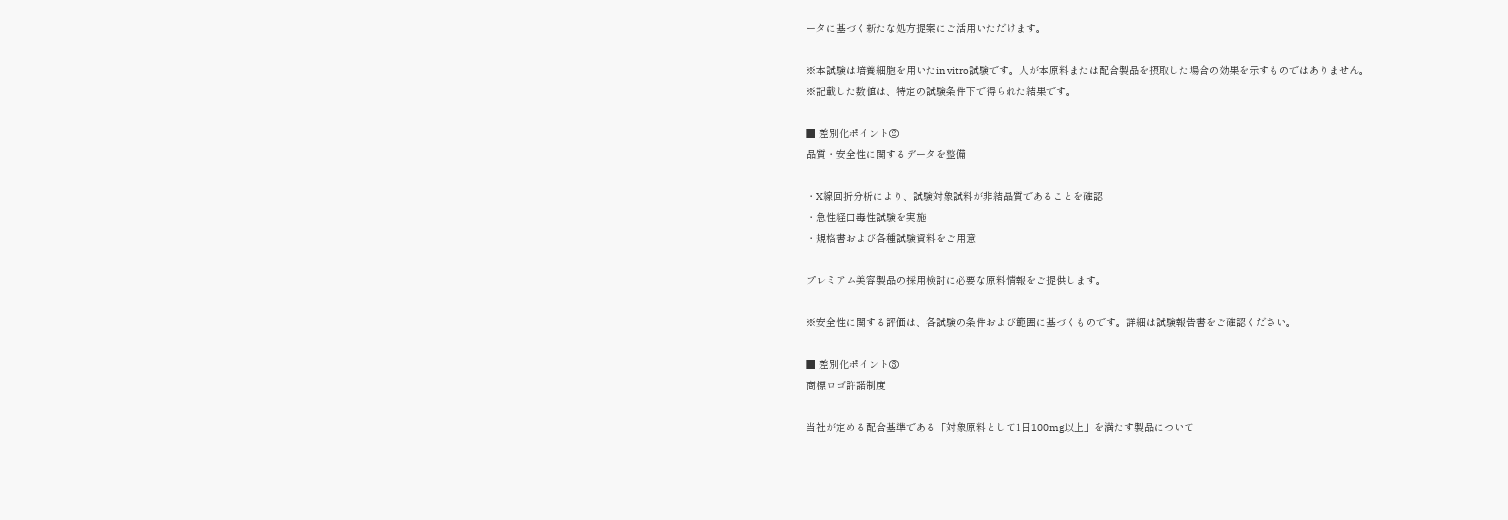ータに基づく新たな処方提案にご活用いただけます。

※本試験は培養細胞を用いたin vitro試験です。人が本原料または配合製品を摂取した場合の効果を示すものではありません。
※記載した数値は、特定の試験条件下で得られた結果です。

■ 差別化ポイント②
品質・安全性に関するデータを整備

・X線回折分析により、試験対象試料が非結晶質であることを確認
・急性経口毒性試験を実施
・規格書および各種試験資料をご用意

プレミアム美容製品の採用検討に必要な原料情報をご提供します。

※安全性に関する評価は、各試験の条件および範囲に基づくものです。詳細は試験報告書をご確認ください。

■ 差別化ポイント③
商標ロゴ許諾制度

当社が定める配合基準である「対象原料として1日100mg以上」を満たす製品について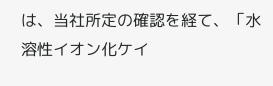は、当社所定の確認を経て、「水溶性イオン化ケイ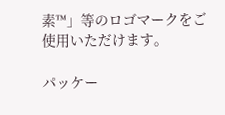素™」等のロゴマークをご使用いただけます。

パッケー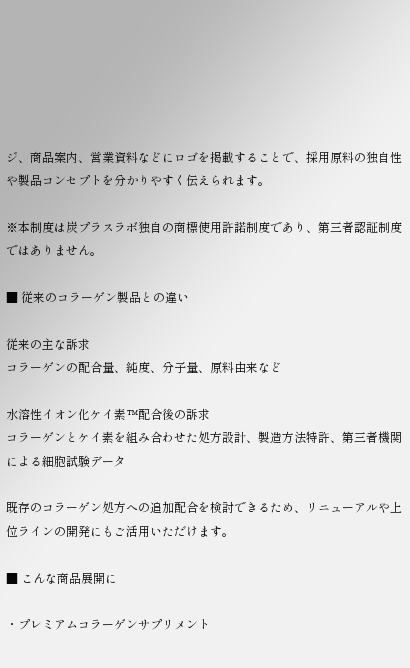ジ、商品案内、営業資料などにロゴを掲載することで、採用原料の独自性や製品コンセプトを分かりやすく伝えられます。

※本制度は炭プラスラボ独自の商標使用許諾制度であり、第三者認証制度ではありません。

■ 従来のコラーゲン製品との違い

従来の主な訴求
コラーゲンの配合量、純度、分子量、原料由来など

水溶性イオン化ケイ素™配合後の訴求
コラーゲンとケイ素を組み合わせた処方設計、製造方法特許、第三者機関による細胞試験データ

既存のコラーゲン処方への追加配合を検討できるため、リニューアルや上位ラインの開発にもご活用いただけます。

■ こんな商品展開に

・プレミアムコラーゲンサプリメント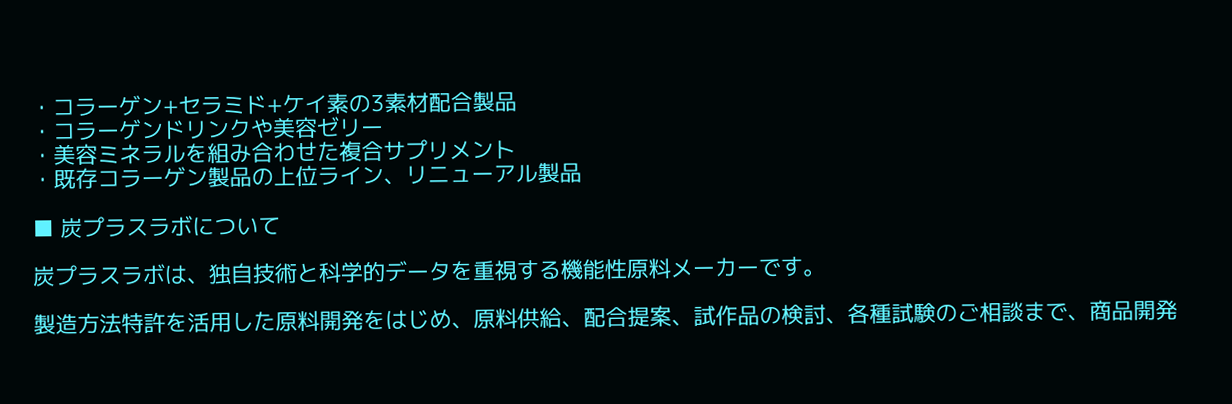・コラーゲン+セラミド+ケイ素の3素材配合製品
・コラーゲンドリンクや美容ゼリー
・美容ミネラルを組み合わせた複合サプリメント
・既存コラーゲン製品の上位ライン、リニューアル製品

■ 炭プラスラボについて

炭プラスラボは、独自技術と科学的データを重視する機能性原料メーカーです。

製造方法特許を活用した原料開発をはじめ、原料供給、配合提案、試作品の検討、各種試験のご相談まで、商品開発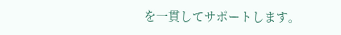を一貫してサポートします。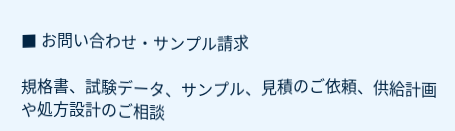■ お問い合わせ・サンプル請求

規格書、試験データ、サンプル、見積のご依頼、供給計画や処方設計のご相談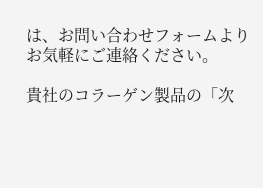は、お問い合わせフォームよりお気軽にご連絡ください。

貴社のコラーゲン製品の「次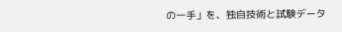の一手」を、独自技術と試験データ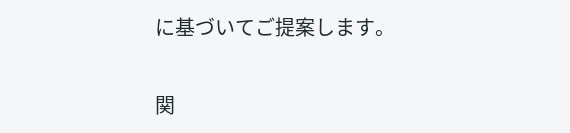に基づいてご提案します。


関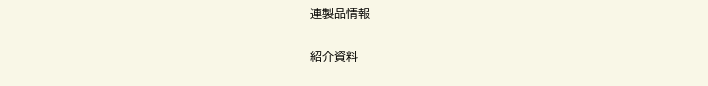連製品情報

紹介資料